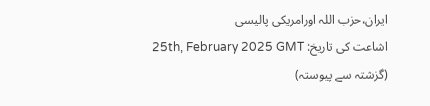ایران،حزب اللہ اورامریکی پالیسی
اشاعت کی تاریخ: 25th, February 2025 GMT
(گزشتہ سے پیوستہ)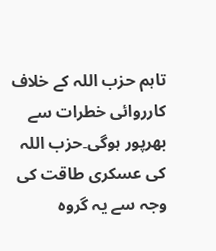تاہم حزب اللہ کے خلاف کارروائی خطرات سے بھرپور ہوگی۔حزب اللہ کی عسکری طاقت کی وجہ سے یہ گروہ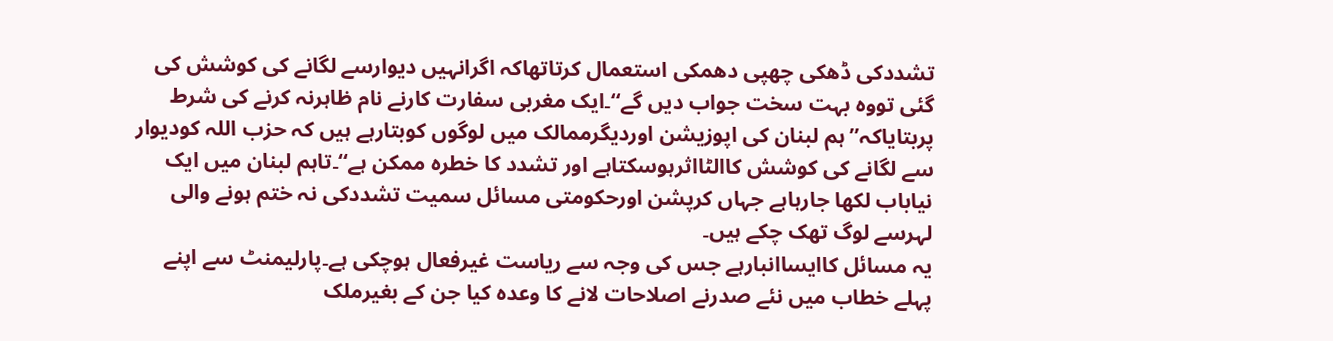تشددکی ڈھکی چھپی دھمکی استعمال کرتاتھاکہ اگرانہیں دیوارسے لگانے کی کوشش کی گئی تووہ بہت سخت جواب دیں گے‘‘۔ایک مغربی سفارت کارنے نام ظاہرنہ کرنے کی شرط پربتایاکہ’’ہم لبنان کی اپوزیشن اوردیگرممالک میں لوگوں کوبتارہے ہیں کہ حزب اللہ کودیوار سے لگانے کی کوشش کاالٹااثرہوسکتاہے اور تشدد کا خطرہ ممکن ہے‘‘۔تاہم لبنان میں ایک نیاباب لکھا جارہاہے جہاں کرپشن اورحکومتی مسائل سمیت تشددکی نہ ختم ہونے والی لہرسے لوگ تھک چکے ہیں۔
یہ مسائل کاایساانبارہے جس کی وجہ سے ریاست غیرفعال ہوچکی ہے۔پارلیمنٹ سے اپنے پہلے خطاب میں نئے صدرنے اصلاحات لانے کا وعدہ کیا جن کے بغیرملک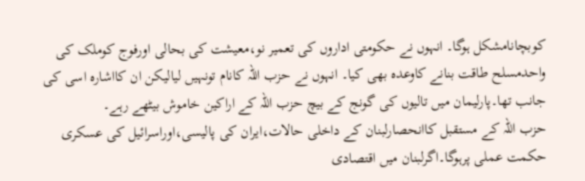کوبچانامشکل ہوگا۔ انہوں نے حکومتی اداروں کی تعمیر نو،معیشت کی بحالی اورفوج کوملک کی واحدمسلح طاقت بنانے کاوعدہ بھی کیا۔ انہوں نے حزب اللہ کانام تونہیں لیالیکن ان کااشارہ اسی کی جانب تھا۔پارلیمان میں تالیوں کی گونج کے بیچ حزب اللہ کے اراکین خاموش بیٹھے رہے۔
حزب اللہ کے مستقبل کاانحصارلبنان کے داخلی حالات،ایران کی پالیسی،اوراسرائیل کی عسکری حکمت عملی پرہوگا۔اگرلبنان میں اقتصادی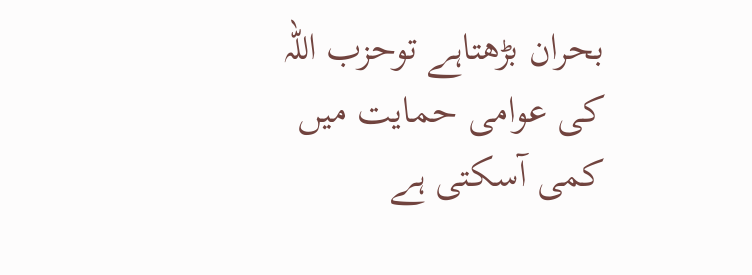بحران بڑھتاہے توحزب اللہ کی عوامی حمایت میں کمی آسکتی ہے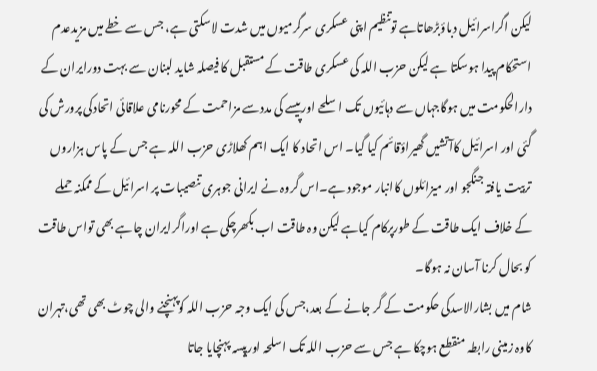لیکن اگراسرائیل دباؤبڑھاتاہے توتنظیم اپنی عسکری سرگرمیوں میں شدت لاسکتی ہے، جس سے خطے میں مزیدعدم استحکام پیدا ہوسکتا ہے لیکن حزب اللہ کی عسکری طاقت کے مستقبل کا فیصلہ شاید لبنان سے بہت دورایران کے دارالحکومت میں ہوگاجہاں سے دہائیوں تک اسلحے اورپیسے کی مددسے مزاحمت کے محورنامی علاقائی اتحادکی پرورش کی گئی اور اسرائیل کاآتشیں گھیراؤقائم کیا گیا۔ اس اتحاد کا ایک اہم کھلاڑی حزب اللہ ہے جس کے پاس ہزاروں تربیت یافتہ جنگجو اور میزائلوں کاانبار موجود ہے۔اس گروہ نے ایرانی جوہری تنصیبات پر اسرائیل کے ممکنہ حملے کے خلاف ایک طاقت کے طورپرکام کیاہے لیکن وہ طاقت اب بکھرچکی ہے اوراگرایران چاہے بھی تواس طاقت کو بحال کرنا آسان نہ ہوگا۔
شام میں بشارالاسدکی حکومت کے گر جانے کے بعد،جس کی ایک وجہ حزب اللہ کوپہنچنے والی چوٹ بھی تھی،تہران کاوہ زمینی رابطہ منقطع ہوچکا ہے جس سے حزب اللہ تک اسلحہ اورپیسہ پہنچایا جاتا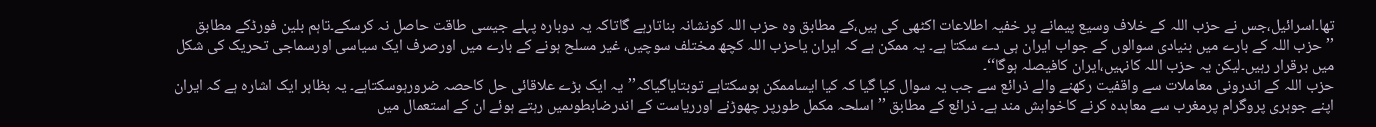تھا۔اسرائیل،جس نے حزب اللہ کے خلاف وسیع پیمانے پر خفیہ اطلاعات اکٹھی کی ہیں،کے مطابق وہ حزب اللہ کونشانہ بناتارہے گاتاکہ یہ دوبارہ پہلے جیسی طاقت حاصل نہ کرسکے۔تاہم بلین فورڈکے مطابق ’’حزب اللہ کے بارے میں بنیادی سوالوں کے جواب ایران ہی دے سکتا ہے۔ یہ ممکن ہے کہ ایران یاحزب اللہ کچھ مختلف سوچیں، غیر مسلح ہونے کے بارے میں اورصرف ایک سیاسی اورسماجی تحریک کی شکل میں برقرار رہیں۔لیکن یہ حزب اللہ کانہیں،ایران کافیصلہ ہوگا‘‘۔
حزب اللہ کے اندرونی معاملات سے واقفیت رکھنے والے ذرائع سے جب یہ سوال کیا گیا کہ کیا ایساممکن ہوسکتاہے توبتایاگیاکہ’’یہ ایک بڑے علاقائی حل کاحصہ ضرورہوسکتاہے۔ یہ بظاہر ایک اشارہ ہے کہ ایران اپنے جوہری پروگرام پرمغرب سے معاہدہ کرنے کاخواہش مند ہے۔ ذرائع کے مطابق ’’اسلحہ مکمل طورپر چھوڑنے اورریاست کے اندرضابطوںمیں رہتے ہوئے ان کے استعمال میں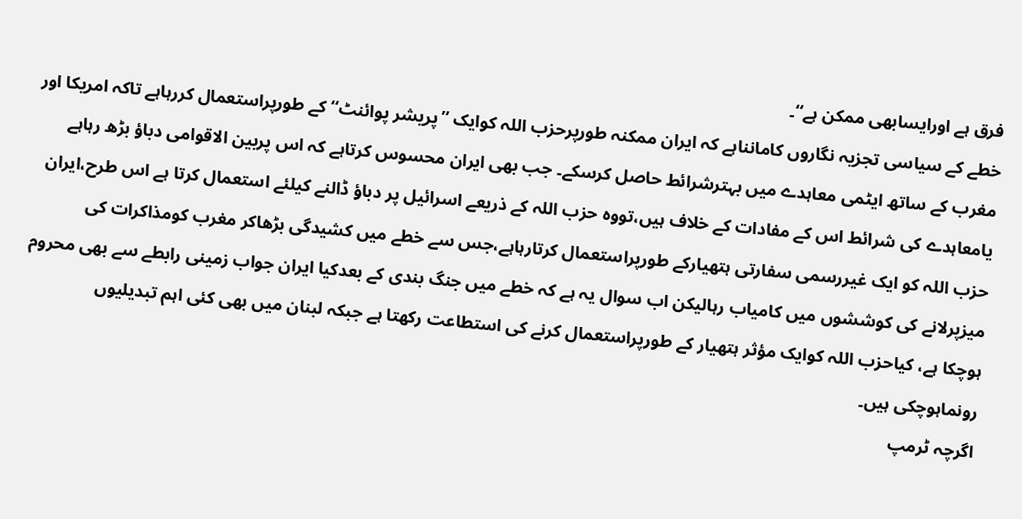فرق ہے اورایسابھی ممکن ہے‘‘۔
خطے کے سیاسی تجزیہ نگاروں کامانناہے کہ ایران ممکنہ طورپرحزب اللہ کوایک ’’پریشر پوائنٹ‘‘ کے طورپراستعمال کررہاہے تاکہ امریکا اور مغرب کے ساتھ ایٹمی معاہدے میں بہترشرائط حاصل کرسکے۔ جب بھی ایران محسوس کرتاہے کہ اس پربین الاقوامی دباؤ بڑھ رہاہے یامعاہدے کی شرائط اس کے مفادات کے خلاف ہیں،تووہ حزب اللہ کے ذریعے اسرائیل پر دباؤ ڈالنے کیلئے استعمال کرتا ہے اس طرح،ایران حزب اللہ کو ایک غیررسمی سفارتی ہتھیارکے طورپراستعمال کرتارہاہے،جس سے خطے میں کشیدگی بڑھاکر مغرب کومذاکرات کی میزپرلانے کی کوششوں میں کامیاب رہالیکن اب سوال یہ ہے کہ خطے میں جنگ بندی کے بعدکیا ایران جواب زمینی رابطے سے بھی محروم ہوچکا ہے، کیاحزب اللہ کوایک مؤثر ہتھیار کے طورپراستعمال کرنے کی استطاعت رکھتا ہے جبکہ لبنان میں بھی کئی اہم تبدیلیوں رونماہوچکی ہیں۔
اگرچہ ٹرمپ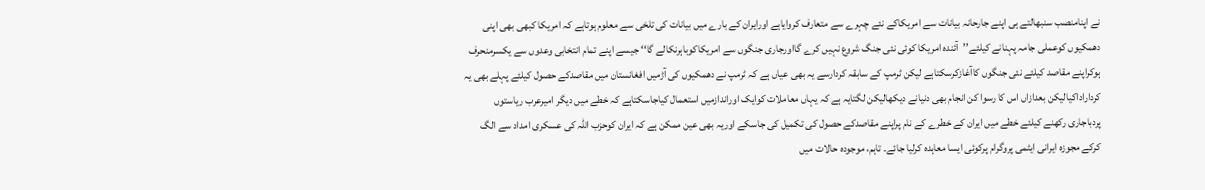نے اپنامنصب سنبھالتے ہی اپنے جارحانہ بیانات سے امریکاکے نئے چہرے سے متعارف کروایاہے اورایران کے بارے میں بیانات کی تلخی سے معلوم ہوتاہے کہ امریکا کبھی بھی اپنی دھمکیوں کوعملی جامہ پہنانے کیلئے’’آئندہ امریکا کوئی نئی جنگ شروع نہیں کرے گااورجاری جنگوں سے امریکاکوباہرنکالے گا‘‘ جیسے اپنے تمام انتخابی وعدوں سے یکسرمنحرف ہوکراپنے مقاصد کیلئے نئی جنگوں کاآغازکرسکتاہے لیکن ٹرمپ کے سابقہ کردارسے یہ بھی عیاں ہے کہ ٹرمپ نے دھمکیوں کی آڑمیں افغانستان میں مقاصدکے حصول کیلئے پہلے بھی یہ کرداراداکیالیکن بعدازاں اس کا رسوا کن انجام بھی دنیانے دیکھالیکن لگتایہ ہے کہ یہاں معاملات کوایک اوراندازمیں استعمال کیاجاسکتاہے کہ خطے میں دیگر امیرعرب ریاستوں پردباجاری رکھنے کیلئے خطے میں ایران کے خطرے کے نام پراپنے مقاصدکے حصول کی تکمیل کی جاسکے اوریہ بھی عین ممکن ہے کہ ایران کوحزب اللہ کی عسکری امداد سے الگ کرکے مجوزہ ایرانی ایٹمی پروگرام پرکوئی ایسا معاہدہ کرلیا جائے۔ تاہم، موجودہ حالات میں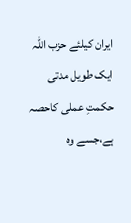ایران کیلئے حزب اللہ ایک طویل مدتی حکمتِ عملی کاحصہ ہے،جسے وہ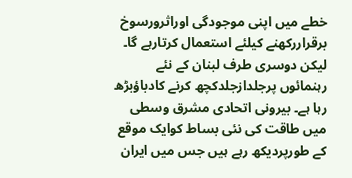خطے میں اپنی موجودگی اوراثرورسوخ برقراررکھنے کیلئے استعمال کرتارہے گا۔
لیکن دوسری طرف لبنان کے نئے رہنمائوں پرجلدازجلدکچھ کرنے کادباؤبڑھ رہا ہے۔ بیرونی اتحادی مشرق وسطی میں طاقت کی نئی بساط کوایک موقع کے طورپردیکھ رہے ہیں جس میں ایران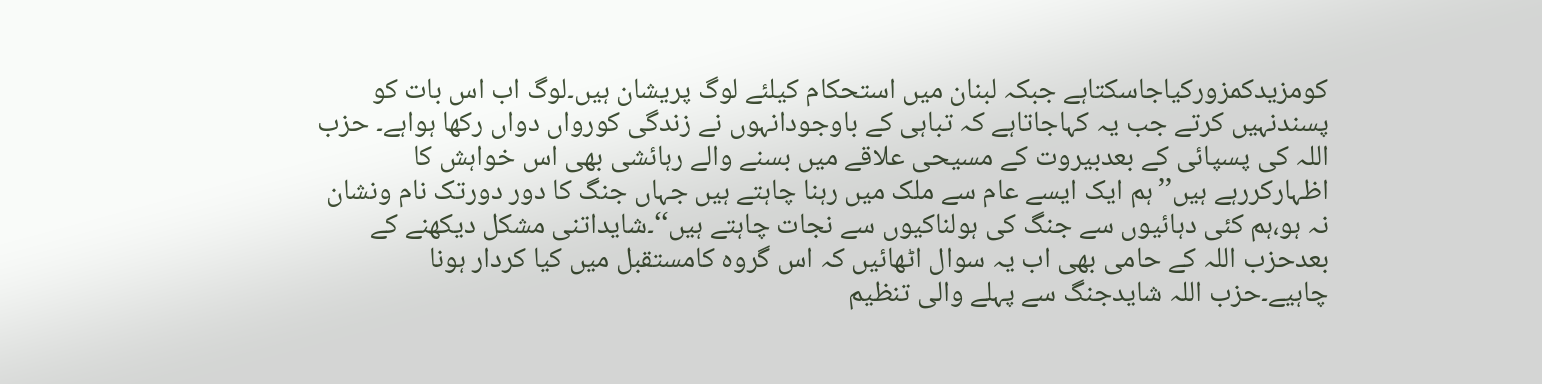کومزیدکمزورکیاجاسکتاہے جبکہ لبنان میں استحکام کیلئے لوگ پریشان ہیں۔لوگ اب اس بات کو پسندنہیں کرتے جب یہ کہاجاتاہے کہ تباہی کے باوجودانہوں نے زندگی کورواں دواں رکھا ہواہے۔ حزب اللہ کی پسپائی کے بعدبیروت کے مسیحی علاقے میں بسنے والے رہائشی بھی اس خواہش کا اظہارکررہے ہیں’’ہم ایک ایسے عام سے ملک میں رہنا چاہتے ہیں جہاں جنگ کا دور دورتک نام ونشان نہ ہو،ہم کئی دہائیوں سے جنگ کی ہولناکیوں سے نجات چاہتے ہیں‘‘۔شایداتنی مشکل دیکھنے کے بعدحزب اللہ کے حامی بھی اب یہ سوال اٹھائیں کہ اس گروہ کامستقبل میں کیا کردار ہونا چاہیے۔حزب اللہ شایدجنگ سے پہلے والی تنظیم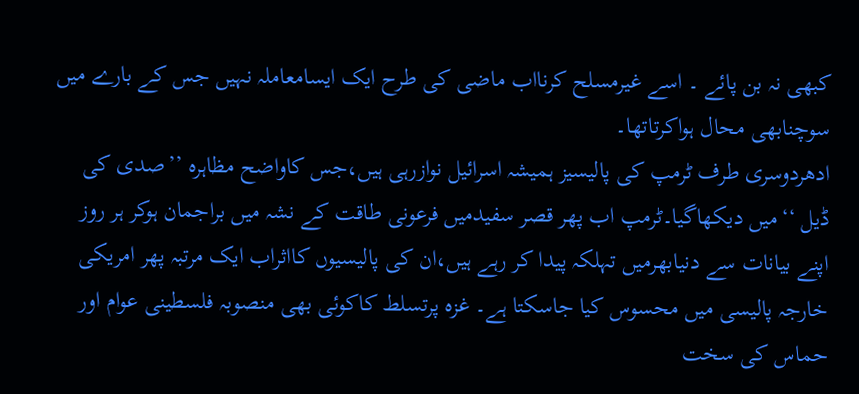کبھی نہ بن پائے ۔ اسے غیرمسلح کرنااب ماضی کی طرح ایک ایسامعاملہ نہیں جس کے بارے میں سوچنابھی محال ہواکرتاتھا۔
ادھردوسری طرف ٹرمپ کی پالیسیز ہمیشہ اسرائیل نوازرہی ہیں،جس کاواضح مظاہرہ ’’صدی کی ڈیل ‘‘میں دیکھاگیا۔ٹرمپ اب پھر قصر سفیدمیں فرعونی طاقت کے نشہ میں براجمان ہوکر ہر روز اپنے بیانات سے دنیابھرمیں تہلکہ پیدا کر رہے ہیں،ان کی پالیسیوں کااثراب ایک مرتبہ پھر امریکی خارجہ پالیسی میں محسوس کیا جاسکتا ہے۔ غزہ پرتسلط کاکوئی بھی منصوبہ فلسطینی عوام اور حماس کی سخت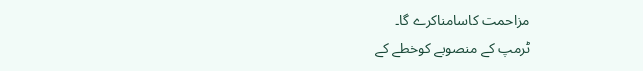مزاحمت کاسامناکرے گا۔
ٹرمپ کے منصوبے کوخطے کے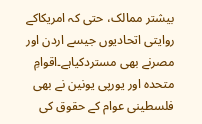بیشتر ممالک، حتی کہ امریکاکے روایتی اتحادیوں جیسے اردن اور مصرنے بھی مستردکیاہے۔اقوامِ متحدہ اور یورپی یونین نے بھی فلسطینی عوام کے حقوق کی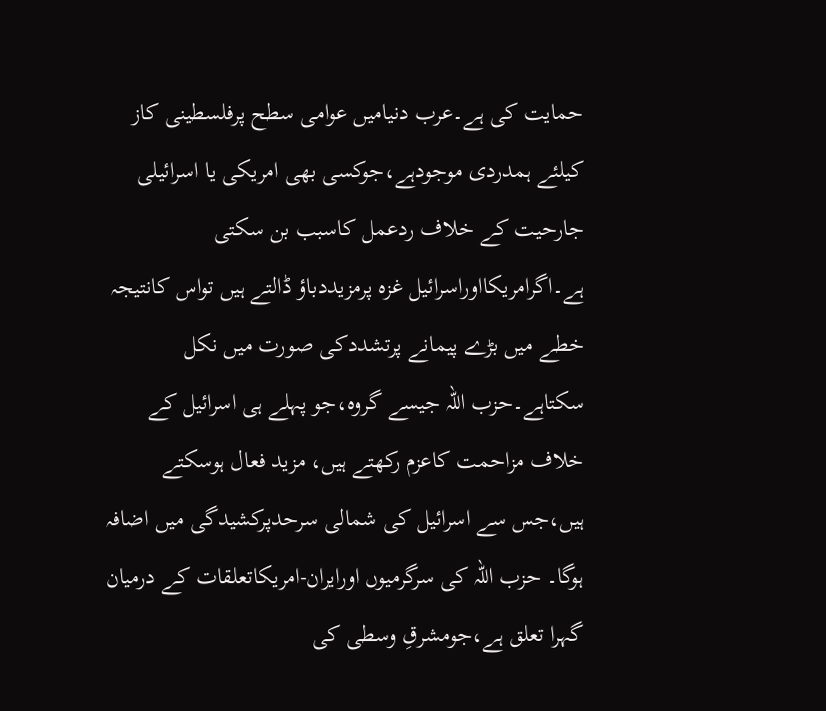حمایت کی ہے۔عرب دنیامیں عوامی سطح پرفلسطینی کاز کیلئے ہمدردی موجودہے،جوکسی بھی امریکی یا اسرائیلی جارحیت کے خلاف ردعمل کاسبب بن سکتی ہے۔اگرامریکااوراسرائیل غزہ پرمزیددباؤ ڈالتے ہیں تواس کانتیجہ خطے میں بڑے پیمانے پرتشددکی صورت میں نکل سکتاہے۔حزب اللہ جیسے گروہ،جو پہلے ہی اسرائیل کے خلاف مزاحمت کاعزم رکھتے ہیں، مزید فعال ہوسکتے ہیں،جس سے اسرائیل کی شمالی سرحدپرکشیدگی میں اضافہ ہوگا۔ حزب اللہ کی سرگرمیوں اورایران-امریکاتعلقات کے درمیان گہرا تعلق ہے،جومشرقِ وسطی کی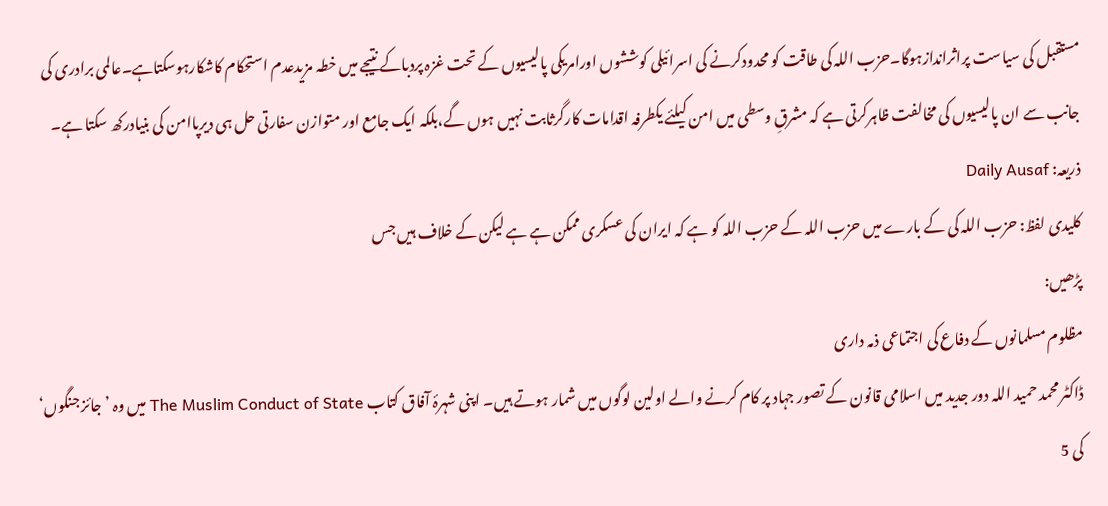مستقبل کی سیاست پراثراندازہوگا۔حزب اللہ کی طاقت کو محدودکرنے کی اسرائیلی کوششوں اورامریکی پالیسیوں کے تحت غزہ پردباکے نتیجے میں خطہ مزیدعدم استحکام کاشکارہوسکتاہے۔عالمی برادری کی جانب سے ان پالیسیوں کی مخالفت ظاہرکرتی ہے کہ مشرقِ وسطی میں امن کیلئے یکطرفہ اقدامات کارگرثابت نہیں ہوں گے،بلکہ ایک جامع اور متوازن سفارتی حل ہی دیرپاامن کی بنیادرکھ سکتا ہے۔
ذریعہ: Daily Ausaf
کلیدی لفظ: حزب اللہ کی کے بارے میں حزب اللہ کے حزب اللہ کو ہے کہ ایران کی عسکری ممکن ہے ہے لیکن کے خلاف ہیں جس
پڑھیں:
مظلوم مسلمانوں کے دفاع کی اجتماعی ذمہ داری
ڈاکٹر محمد حمید اللہ دور جدید میں اسلامی قانون کے تصور جہاد پر کام کرنے والے اولین لوگوں میں شمار ہوتے ہیں۔ اپنی شہرۂ آفاق کتاب The Muslim Conduct of State میں وہ ’جائز جنگوں‘ کی 5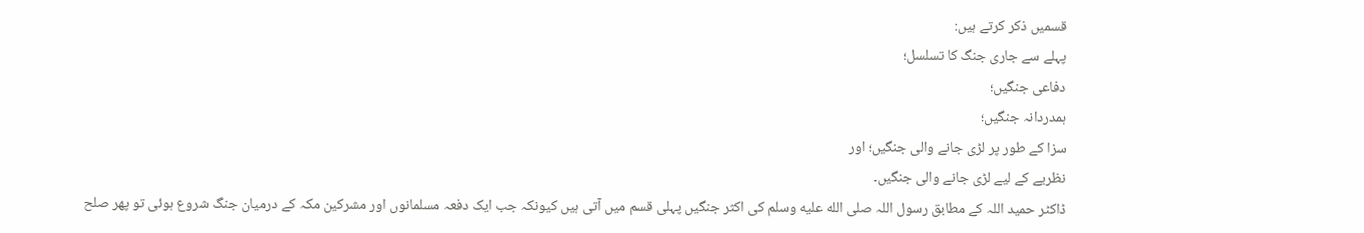قسمیں ذکر کرتے ہیں:
پہلے سے جاری جنگ کا تسلسل؛
دفاعی جنگیں؛
ہمدردانہ جنگیں؛
سزا کے طور پر لڑی جانے والی جنگیں؛ اور
نظریے کے لیے لڑی جانے والی جنگیں۔
ڈاکٹر حمید اللہ کے مطابق رسول اللہ صلى الله عليه وسلم کی اکثر جنگیں پہلی قسم میں آتی ہیں کیونکہ جب ایک دفعہ مسلمانوں اور مشرکین مکہ کے درمیان جنگ شروع ہوئی تو پھر صلح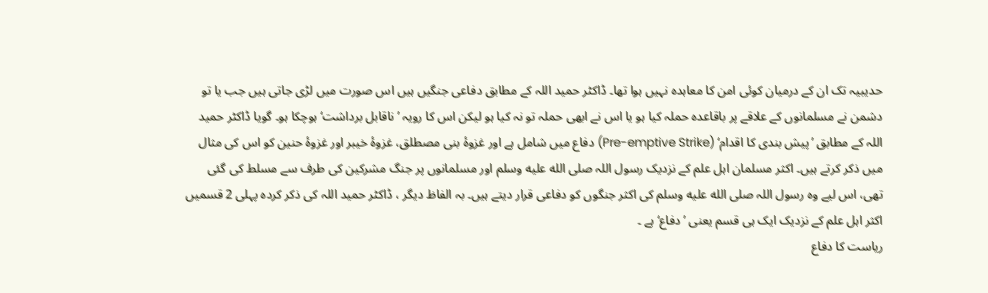حدیبیہ تک ان کے درمیان کوئی امن کا معاہدہ نہیں ہوا تھا۔ ڈاکٹر حمید اللہ کے مطابق دفاعی جنگیں ہیں اس صورت میں لڑی جاتی ہیں جب یا تو دشمن نے مسلمانوں کے علاقے پر باقاعدہ حملہ کیا ہو یا اس نے ابھی حملہ تو نہ کیا ہو لیکن اس کا رویہ ’ناقابل برداشت‘ ہوچکا ہو۔ گویا ڈاکٹر حمید اللہ کے مطابق ’پیش بندی کا اقدام‘ (Pre-emptive Strike) دفاع میں شامل ہے اور غزوۂ بنی مصطلق، غزوۂ خیبر اور غزوۂ حنین کو اس کی مثال میں ذکر کرتے ہیں۔ اکثر مسلمان اہل علم کے نزدیک رسول اللہ صلى الله عليه وسلم اور مسلمانوں پر جنگ مشرکین کی طرف سے مسلط کی گئی تھی، اس لیے وہ رسول اللہ صلى الله عليه وسلم کی اکثر جنگوں کو دفاعی قرار دیتے ہیں۔ بہ الفاظ دیگر ، ڈاکٹر حمید اللہ کی ذکر کردہ پہلی 2 قسمیں اکثر اہل علم کے نزدیک ایک ہی قسم یعنی ’دفاع‘ ہے ۔
ریاست کا دفاع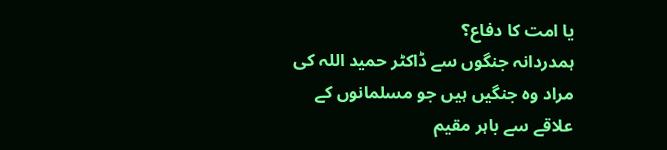یا امت کا دفاع؟
ہمدردانہ جنگوں سے ڈاکٹر حمید اللہ کی مراد وہ جنگیں ہیں جو مسلمانوں کے علاقے سے باہر مقیم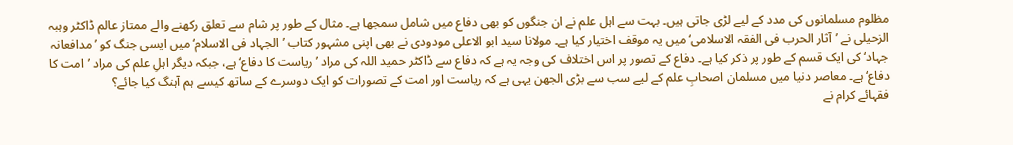مظلوم مسلمانوں کی مدد کے لیے لڑی جاتی ہیں۔ بہت سے اہل علم نے ان جنگوں کو بھی دفاع میں شامل سمجھا ہے۔ مثال کے طور پر شام سے تعلق رکھنے والے ممتاز عالم ڈاکٹر وہبہ الزحیلی نے ’آثار الحرب فی الفقہ الاسلامی‘ میں یہ موقف اختیار کیا ہے۔ مولانا سید ابو الاعلی مودودی نے بھی اپنی مشہور کتاب ’الجہاد فی الاسلام‘ میں ایسی جنگ کو ’مدافعانہ جہاد‘ کی ایک قسم کے طور پر ذکر کیا ہے۔ دفاع کے تصور پر اس اختلاف کی وجہ یہ ہے کہ دفاع سے ڈاکٹر حمید اللہ کی مراد ’ریاست کا دفاع‘ ہے، جبکہ دیگر اہلِ علم کی مراد ’امت کا دفاع‘ ہے۔ معاصر دنیا میں مسلمان اصحابِ علم کے لیے سب سے بڑی الجھن یہی ہے کہ ریاست اور امت کے تصورات کو ایک دوسرے کے ساتھ کیسے ہم آہنگ کیا جائے؟
فقہائے کرام نے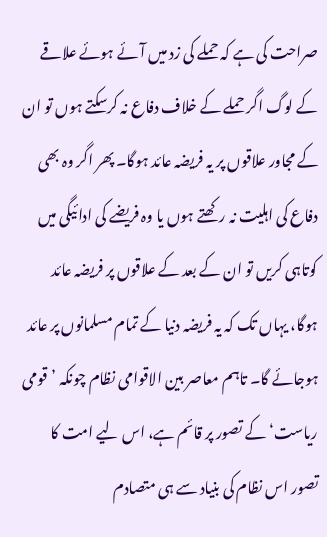صراحت کی ہے کہ حملے کی زد میں آئے ہوئے علاقے کے لوگ اگر حملے کے خلاف دفاع نہ کرسکتے ہوں تو ان کے مجاور علاقوں پر یہ فریضہ عائد ہوگا۔ پھر اگر وہ بھی دفاع کی اہلیت نہ رکھتے ہوں یا وہ فریضے کی ادائیگی میں کوتاہی کریں تو ان کے بعد کے علاقوں پر فریضہ عائد ہوگا، یہاں تک کہ یہ فریضہ دنیا کے تمام مسلمانوں پر عائد ہوجائے گا۔ تاہم معاصر بین الاقوامی نظام چونکہ ’قومی ریاست‘ کے تصور پر قائم ہے، اس لیے امت کا تصور اس نظام کی بنیاد سے ہی متصادم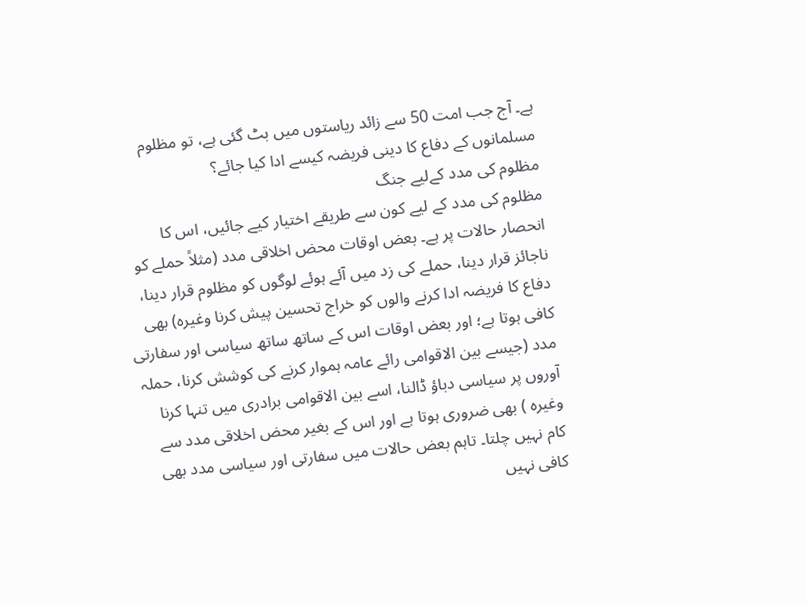ہے۔ آج جب امت 50 سے زائد ریاستوں میں بٹ گئی ہے، تو مظلوم مسلمانوں کے دفاع کا دینی فریضہ کیسے ادا کیا جائے؟
مظلوم کی مدد کےلیے جنگ
مظلوم کی مدد کے لیے کون سے طریقے اختیار کیے جائیں، اس کا انحصار حالات پر ہے۔ بعض اوقات محض اخلاقی مدد (مثلاً حملے کو ناجائز قرار دینا، حملے کی زد میں آئے ہوئے لوگوں کو مظلوم قرار دینا، دفاع کا فریضہ ادا کرنے والوں کو خراج تحسین پیش کرنا وغیرہ) بھی کافی ہوتا ہے؛ اور بعض اوقات اس کے ساتھ ساتھ سیاسی اور سفارتی مدد (جیسے بین الاقوامی رائے عامہ ہموار کرنے کی کوشش کرنا، حملہ آوروں پر سیاسی دباؤ ڈالنا، اسے بین الاقوامی برادری میں تنہا کرنا وغیرہ ) بھی ضروری ہوتا ہے اور اس کے بغیر محض اخلاقی مدد سے کام نہیں چلتا۔ تاہم بعض حالات میں سفارتی اور سیاسی مدد بھی کافی نہیں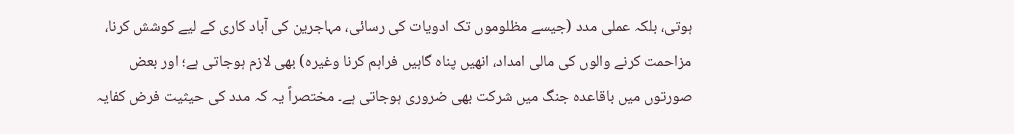ہوتی، بلکہ عملی مدد (جیسے مظلوموں تک ادویات کی رسائی، مہاجرین کی آباد کاری کے لیے کوشش کرنا، مزاحمت کرنے والوں کی مالی امداد، انھیں پناہ گاہیں فراہم کرنا وغیرہ) بھی لازم ہوجاتی ہے؛ اور بعض صورتوں میں باقاعدہ جنگ میں شرکت بھی ضروری ہوجاتی ہے۔ مختصراً یہ کہ مدد کی حیثیت فرض کفایہ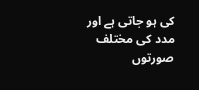کی ہو جاتی ہے اور مدد کی مختلف صورتوں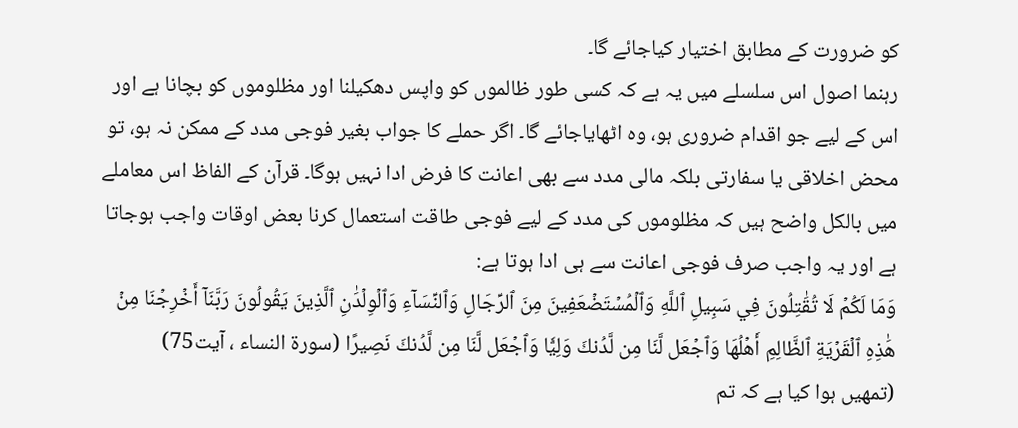کو ضرورت کے مطابق اختیار کیاجائے گا۔
رہنما اصول اس سلسلے میں یہ ہے کہ کسی طور ظالموں کو واپس دھکیلنا اور مظلوموں کو بچانا ہے اور اس کے لیے جو اقدام ضروری ہو، وہ اٹھایاجائے گا۔ اگر حملے کا جواب بغیر فوجی مدد کے ممکن نہ ہو، تو محض اخلاقی یا سفارتی بلکہ مالی مدد سے بھی اعانت کا فرض ادا نہیں ہوگا۔ قرآن کے الفاظ اس معاملے میں بالکل واضح ہیں کہ مظلوموں کی مدد کے لیے فوجی طاقت استعمال کرنا بعض اوقات واجب ہوجاتا ہے اور یہ واجب صرف فوجی اعانت سے ہی ادا ہوتا ہے:
وَمَا لَكُمۡ لَا تُقَٰتِلُونَ فِي سَبِيلِ ٱللَّهِ وَٱلۡمُسۡتَضۡعَفِينَ مِنَ ٱلرِّجَالِ وَٱلنِّسَآءِ وَٱلۡوِلۡدَٰنِ ٱلَّذِينَ يَقُولُونَ رَبَّنَآ أَخۡرِجۡنَا مِنۡ هَٰذِهِ ٱلۡقَرۡيَةِ ٱلظَّالِمِ أَهۡلُهَا وَٱجۡعَل لَّنَا مِن لَّدُنكَ وَلِيّٗا وَٱجۡعَل لَّنَا مِن لَّدُنكَ نَصِيرًا (سورۃ النساء ، آیت75)
(تمھیں ہوا کیا ہے کہ تم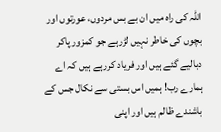اللہ کی راہ میں ان بے بس مردوں، عورتوں اور بچوں کی خاطر نہیں لڑرہے جو کمزور پاکر دبالیے گئے ہیں اور فریاد کررہے ہیں کہ اے ہمارے رب! ہمیں اس بستی سے نکال جس کے باشندے ظالم ہیں اور اپنی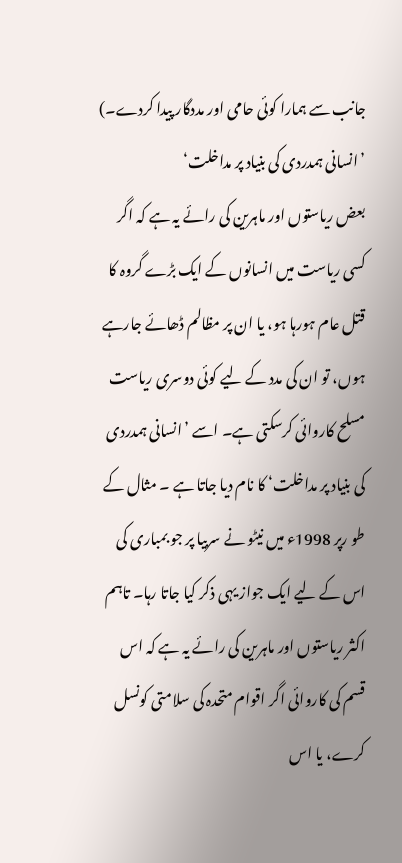جانب سے ہمارا کوئی حامی اور مددگار پیدا کردے۔)
’انسانی ہمدردی کی بنیاد پر مداخلت‘
بعض ریاستوں اور ماہرین کی رائے یہ ہے کہ اگر کسی ریاست میں انسانوں کے ایک بڑے گروہ کا قتل عام ہورہا ہو، یا ان پر مظالم ڈھائے جارہے ہوں، تو ان کی مدد کے لیے کوئی دوسری ریاست مسلح کاروائی کرسکتی ہے۔ اسے ’انسانی ہمدردی کی بنیاد پر مداخلت‘ کا نام دیا جاتا ہے ۔ مثال کے طو رپر 1998ء میں نیٹو نے سربیا پر جو بمباری کی اس کے لیے ایک جواز یہی ذکر کیا جاتا رہا۔ تاہم اکثر ریاستوں اور ماہرین کی رائے یہ ہے کہ اس قسم کی کاروائی اگر اقوام متحدہ کی سلامتی کونسل کرے، یا اس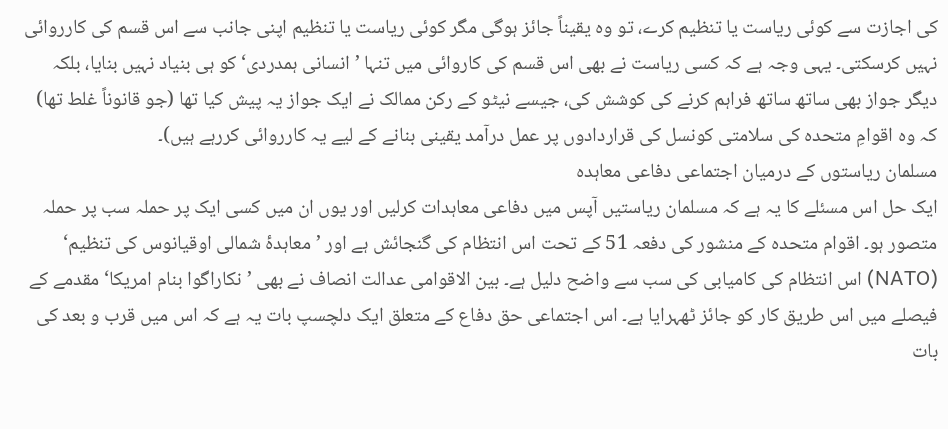کی اجازت سے کوئی ریاست یا تنظیم کرے، تو وہ یقیناً جائز ہوگی مگر کوئی ریاست یا تنظیم اپنی جانب سے اس قسم کی کارروائی نہیں کرسکتی۔ یہی وجہ ہے کہ کسی ریاست نے بھی اس قسم کی کاروائی میں تنہا ’انسانی ہمدردی‘ کو ہی بنیاد نہیں بنایا، بلکہ دیگر جواز بھی ساتھ ساتھ فراہم کرنے کی کوشش کی، جیسے نیٹو کے رکن ممالک نے ایک جواز یہ پیش کیا تھا (جو قانوناً غلط تھا) کہ وہ اقوامِ متحدہ کی سلامتی کونسل کی قراردادوں پر عمل درآمد یقینی بنانے کے لیے یہ کارروائی کررہے ہیں)۔
مسلمان ریاستوں کے درمیان اجتماعی دفاعی معاہدہ
ایک حل اس مسئلے کا یہ ہے کہ مسلمان ریاستیں آپس میں دفاعی معاہدات کرلیں اور یوں ان میں کسی ایک پر حملہ سب پر حملہ متصور ہو۔ اقوام متحدہ کے منشور کی دفعہ 51 کے تحت اس انتظام کی گنجائش ہے اور ’معاہدۂ شمالی اوقیانوس کی تنظیم‘ (NATO) اس انتظام کی کامیابی کی سب سے واضح دلیل ہے۔ بین الاقوامی عدالت انصاف نے بھی ’نکاراگوا بنام امریکا‘ مقدمے کے فیصلے میں اس طریق کار کو جائز ٹھہرایا ہے۔ اس اجتماعی حق دفاع کے متعلق ایک دلچسپ بات یہ ہے کہ اس میں قرب و بعد کی بات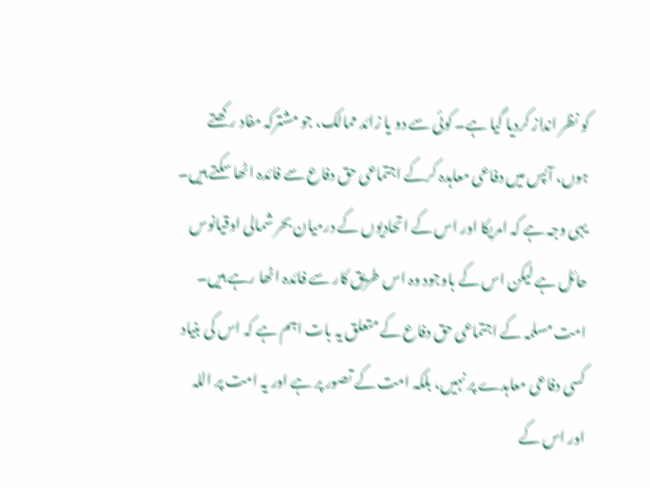کو نظر انداز کردیا گیا ہے۔ کوئی سے دو یا زائد ممالک، جو مشترکہ مفاد رکھتے ہوں، آپس میں دفاعی معاہدہ کرکے اجتماعی حق دفاع سے فائدہ اٹھا سکتے ہیں۔ یہی وجہ ہے کہ امریکا اور اس کے اتحادیوں کے درمیان بحر شمالی اوقیانوس حائل ہے لیکن اس کے باوجود وہ اس طریق کار سے فائدہ اٹھا رہے ہیں۔
امت مسلمہ کے اجتماعی حق دفاع کے متعلق یہ بات اہم ہے کہ اس کی بنیاد کسی دفاعی معاہدے پر نہیں، بلکہ امت کے تصور پر ہے اور یہ امت پر اللہ اور اس کے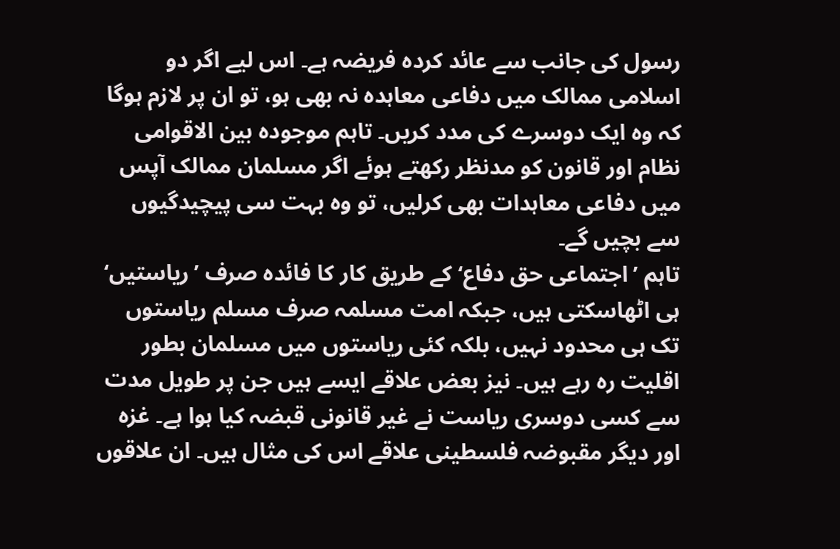رسول کی جانب سے عائد کردہ فریضہ ہے۔ اس لیے اگر دو اسلامی ممالک میں دفاعی معاہدہ نہ بھی ہو، تو ان پر لازم ہوگا کہ وہ ایک دوسرے کی مدد کریں۔ تاہم موجودہ بین الاقوامی نظام اور قانون کو مدنظر رکھتے ہوئے اگر مسلمان ممالک آپس میں دفاعی معاہدات بھی کرلیں، تو وہ بہت سی پیچیدگیوں سے بچیں گے۔
تاہم ’اجتماعی حق دفاع‘ کے طریق کار کا فائدہ صرف ’ریاستیں‘ ہی اٹھاسکتی ہیں، جبکہ امت مسلمہ صرف مسلم ریاستوں تک ہی محدود نہیں، بلکہ کئی ریاستوں میں مسلمان بطور اقلیت رہ رہے ہیں۔ نیز بعض علاقے ایسے ہیں جن پر طویل مدت سے کسی دوسری ریاست نے غیر قانونی قبضہ کیا ہوا ہے۔ غزہ اور دیگر مقبوضہ فلسطینی علاقے اس کی مثال ہیں۔ ان علاقوں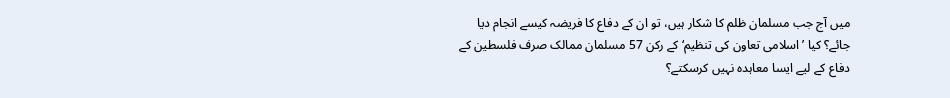میں آج جب مسلمان ظلم کا شکار ہیں، تو ان کے دفاع کا فریضہ کیسے انجام دیا جائے؟ کیا ’اسلامی تعاون کی تنظیم‘ کے رکن 57 مسلمان ممالک صرف فلسطین کے دفاع کے لیے ایسا معاہدہ نہیں کرسکتے؟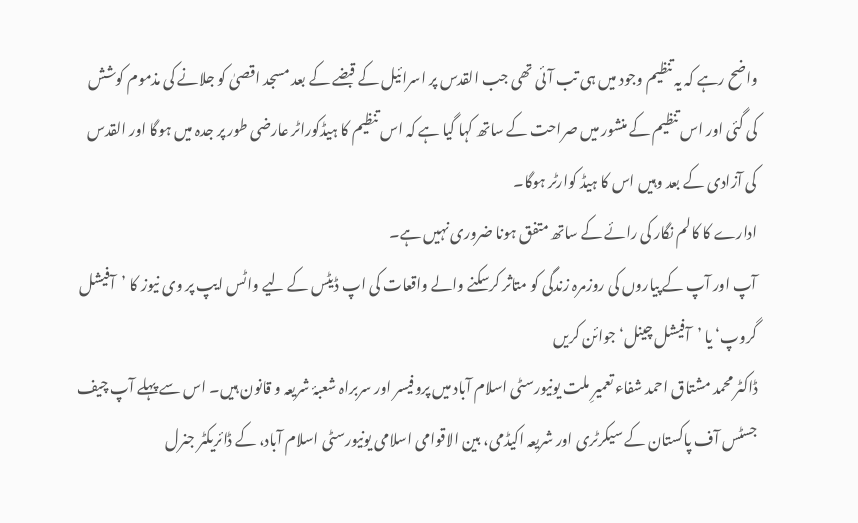واضح رہے کہ یہ تنظیم وجود میں ہی تب آئی تھی جب القدس پر اسرائیل کے قبضے کے بعد مسجد اقصیٰ کو جلانے کی مذموم کوشش کی گئی اور اس تنظیم کے منشور میں صراحت کے ساتھ کہا گیا ہے کہ اس تنظیم کا ہیڈکوراٹر عارضی طور پر جدہ میں ہوگا اور القدس کی آزادی کے بعد وہیں اس کا ہیڈ کوارٹر ہوگا۔
ادارے کا کالم نگار کی رائے کے ساتھ متفق ہونا ضروری نہیں ہے۔
آپ اور آپ کے پیاروں کی روزمرہ زندگی کو متاثر کرسکنے والے واقعات کی اپ ڈیٹس کے لیے واٹس ایپ پر وی نیوز کا ’آفیشل گروپ‘ یا ’آفیشل چینل‘ جوائن کریں
ڈاکٹر محمد مشتاق احمد شفاء تعمیرِ ملت یونیورسٹی اسلام آباد میں پروفیسر اور سربراہ شعبۂ شریعہ و قانون ہیں۔ اس سے پہلے آپ چیف جسٹس آف پاکستان کے سیکرٹری اور شریعہ اکیڈمی، بین الاقوامی اسلامی یونیورسٹی اسلام آباد، کے ڈائریکٹر جنرل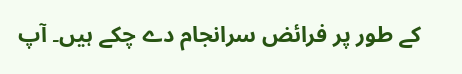کے طور پر فرائض سرانجام دے چکے ہیں۔ آپ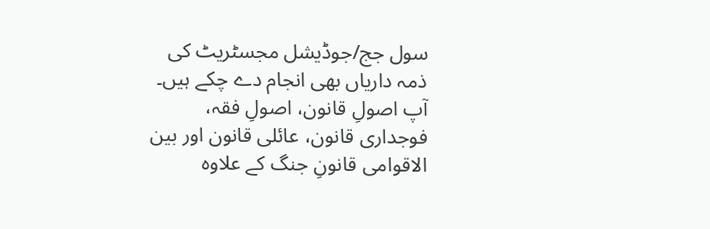سول جج/جوڈیشل مجسٹریٹ کی ذمہ داریاں بھی انجام دے چکے ہیں۔ آپ اصولِ قانون، اصولِ فقہ، فوجداری قانون، عائلی قانون اور بین الاقوامی قانونِ جنگ کے علاوہ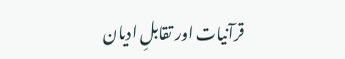قرآنیات اور تقابلِ ادیان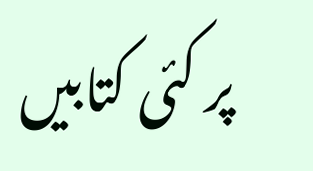پر کئی کتابیں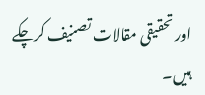اور تحقیقی مقالات تصنیف کرچکے ہیں۔